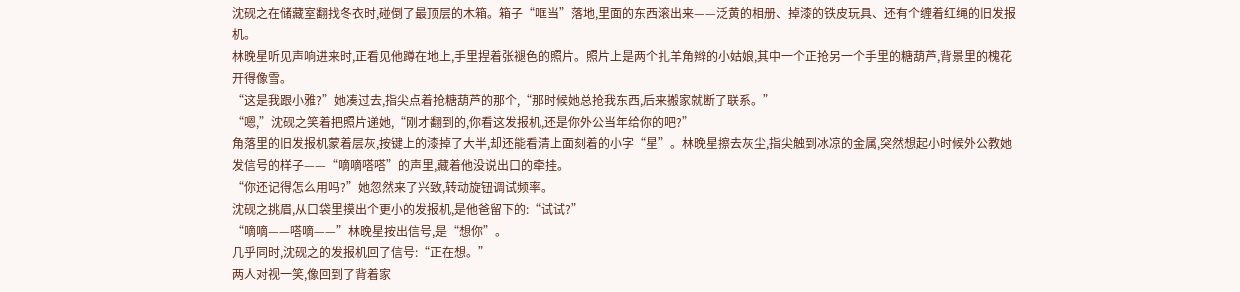沈砚之在储藏室翻找冬衣时,碰倒了最顶层的木箱。箱子“哐当”落地,里面的东西滚出来——泛黄的相册、掉漆的铁皮玩具、还有个缠着红绳的旧发报机。
林晚星听见声响进来时,正看见他蹲在地上,手里捏着张褪色的照片。照片上是两个扎羊角辫的小姑娘,其中一个正抢另一个手里的糖葫芦,背景里的槐花开得像雪。
“这是我跟小雅?”她凑过去,指尖点着抢糖葫芦的那个,“那时候她总抢我东西,后来搬家就断了联系。”
“嗯,”沈砚之笑着把照片递她,“刚才翻到的,你看这发报机,还是你外公当年给你的吧?”
角落里的旧发报机蒙着层灰,按键上的漆掉了大半,却还能看清上面刻着的小字“星”。林晚星擦去灰尘,指尖触到冰凉的金属,突然想起小时候外公教她发信号的样子——“嘀嘀嗒嗒”的声里,藏着他没说出口的牵挂。
“你还记得怎么用吗?”她忽然来了兴致,转动旋钮调试频率。
沈砚之挑眉,从口袋里摸出个更小的发报机,是他爸留下的:“试试?”
“嘀嘀——嗒嘀——”林晚星按出信号,是“想你”。
几乎同时,沈砚之的发报机回了信号:“正在想。”
两人对视一笑,像回到了背着家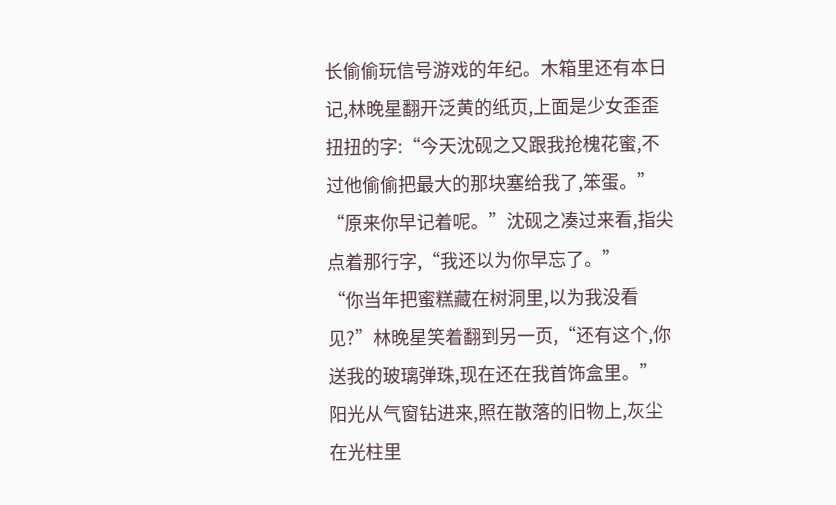长偷偷玩信号游戏的年纪。木箱里还有本日记,林晚星翻开泛黄的纸页,上面是少女歪歪扭扭的字:“今天沈砚之又跟我抢槐花蜜,不过他偷偷把最大的那块塞给我了,笨蛋。”
“原来你早记着呢。”沈砚之凑过来看,指尖点着那行字,“我还以为你早忘了。”
“你当年把蜜糕藏在树洞里,以为我没看见?”林晚星笑着翻到另一页,“还有这个,你送我的玻璃弹珠,现在还在我首饰盒里。”
阳光从气窗钻进来,照在散落的旧物上,灰尘在光柱里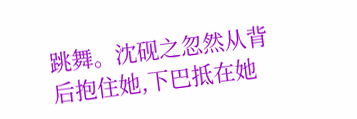跳舞。沈砚之忽然从背后抱住她,下巴抵在她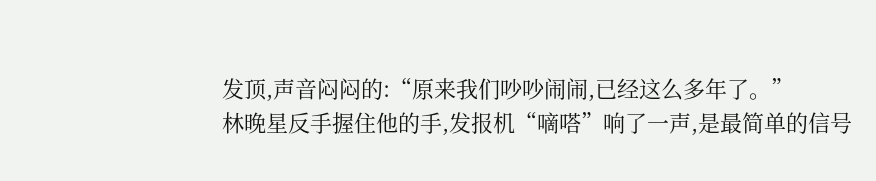发顶,声音闷闷的:“原来我们吵吵闹闹,已经这么多年了。”
林晚星反手握住他的手,发报机“嘀嗒”响了一声,是最简单的信号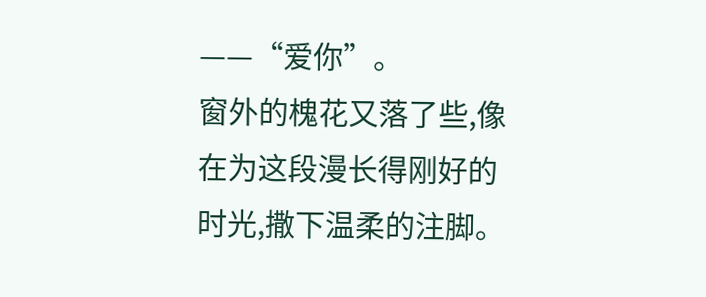——“爱你”。
窗外的槐花又落了些,像在为这段漫长得刚好的时光,撒下温柔的注脚。